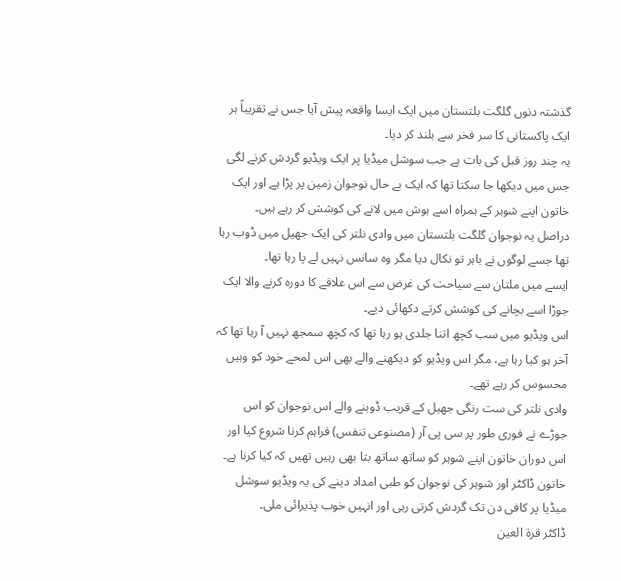گذشتہ دنوں گلگت بلتستان میں ایک ایسا واقعہ پیش آیا جس نے تقریباً ہر ایک پاکستانی کا سر فخر سے بلند کر دیا۔
یہ چند روز قبل کی بات ہے جب سوشل میڈیا پر ایک ویڈیو گردش کرنے لگی جس میں دیکھا جا سکتا تھا کہ ایک بے حال نوجوان زمین پر پڑا ہے اور ایک خاتون اپنے شوہر کے ہمراہ اسے ہوش میں لانے کی کوشش کر رہے ہیں۔
دراصل یہ نوجوان گلگت بلتستان میں وادی نلتر کی ایک جھیل میں ڈوب رہا تھا جسے لوگوں نے باہر تو نکال دیا مگر وہ سانس نہیں لے پا رہا تھا۔
ایسے میں ملتان سے سیاحت کی غرض سے اس علاقے کا دورہ کرنے والا ایک جوڑا اسے بچانے کی کوشش کرتے دکھائی دیے۔
اس ویڈیو میں سب کچھ اتنا جلدی ہو رہا تھا کہ کچھ سمجھ نہیں آ رہا تھا کہ آخر ہو کیا رہا ہے، مگر اس ویڈیو کو دیکھنے والے بھی اس لمحے خود کو وہیں محسوس کر رہے تھے۔
وادی نلتر کی ست رنگی جھیل کے قریب ڈوبنے والے اس نوجوان کو اس جوڑے نے فوری طور پر سی پی آر (مصنوعی تنفس) فراہم کرنا شروع کیا اور اس دوران خاتون اپنے شوہر کو ساتھ ساتھ بتا بھی رہیں تھیں کہ کیا کرنا ہے۔
خاتون ڈاکٹر اور شوہر کی نوجوان کو طبی امداد دینے کی یہ ویڈیو سوشل میڈیا پر کافی دن تک گردش کرتی رہی اور انہیں خوب پذیرائی ملی۔
ڈاکٹر قرۃ العين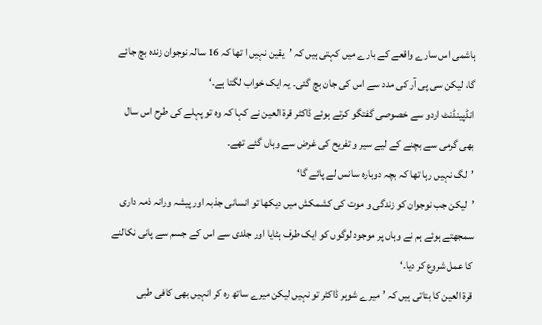ہاشمی اس سارے واقعے کے بارے میں کہتی ہیں کہ ’یقین نہیں ا تھا کہ 16 سالہ نوجوان زندہ بچ جائے گا، لیکن سی پی آر کی مدد سے اس کی جان بچ گئی۔ یہ ایک خواب لگتا ہے۔‘
انڈپینڈنٹ اردو سے خصوصی گفتگو کرتے ہوئے ڈاکٹر قرۃ العین نے کہا کہ وہ تو پہلے کی طرح اس سال بھی گرمی سے بچنے کے لیے سیر و تفریح کی غرض سے وہاں گئے تھے۔
’لگ نہیں رہا تھا کہ بچہ دوبارہ سانس لے پائے گا‘
’لیکن جب نوجوان کو زندگی و موت کی کشمکش میں دیکھا تو انسانی جذبہ اور پیشہ ورانہ ذمہ داری سمجھتے ہوئے ہم نے وہاں پر موجود لوگوں کو ایک طرف ہٹایا اور جلدی سے اس کے جسم سے پانی نکالنے کا عمل شروع کر دیا۔‘
قرۃ العین کا بتاتی ہیں کہ ’میرے شوہر ڈاکٹر تو نہیں لیکن میرے ساتھ رہ کر انہیں بھی کافی طبی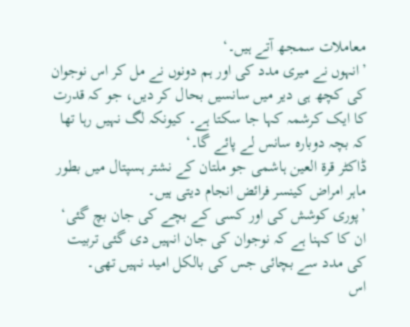معاملات سمجھ آتے ہیں۔‘
’انہوں نے میری مدد کی اور ہم دونوں نے مل کر اس نوجوان کی کچھ ہی دیر میں سانسیں بحال کر دیں، جو کہ قدرت کا ایک کرشمہ کہا جا سکتا ہے۔ کیونکہ لگ نہیں رہا تھا کہ بچہ دوبارہ سانس لے پائے گا۔‘
ڈاکٹر قرۃ العین ہاشمی جو ملتان کے نشتر ہسپتال میں بطور ماہر امراض کینسر فرائض انجام دیتی ہیں۔
’پوری کوشش کی اور کسی کے بچے کی جان بچ گئی‘
ان کا کہنا ہے کہ نوجوان کی جان انہیں دی گئی تربیت کی مدد سے بچائی جس کی بالکل امید نہیں تھی۔
اس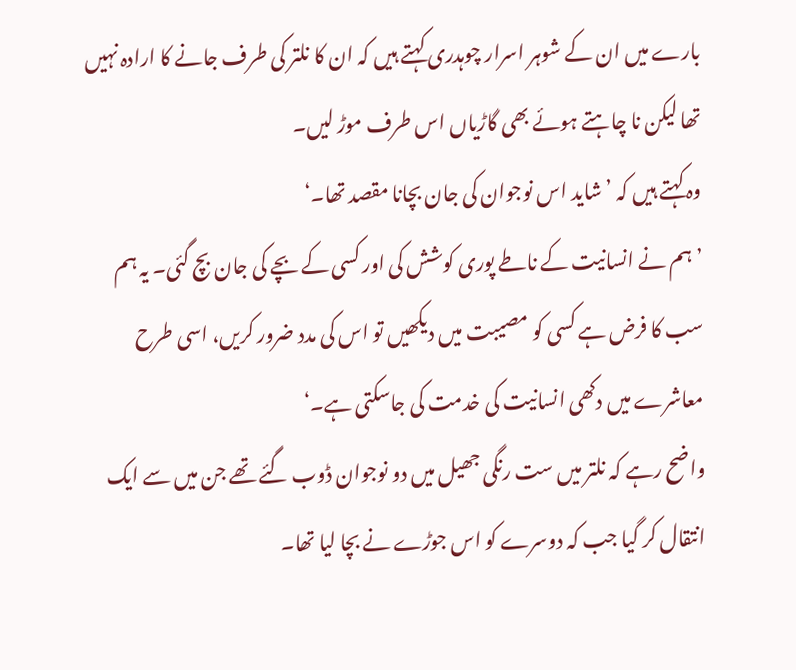بارے میں ان کے شوہر اسرار چوہدری کہتے ہیں کہ ان کا نلتر کی طرف جانے کا ارادہ نہیں تھا لیکن نا چاہتے ہوئے بھی گاڑیاں اس طرف موڑ لیں۔
وہ کہتے ہیں کہ ’شاید اس نوجوان کی جان بچانا مقصد تھا۔‘
’ہم نے انسانیت کے ناطے پوری کوشش کی اور کسی کے بچے کی جان بچ گئی۔ یہ ہم سب کا فرض ہے کسی کو مصیبت میں دیکھیں تو اس کی مدد ضرور کریں، اسی طرح معاشرے میں دکھی انسانیت کی خدمت کی جاسکتی ہے۔‘
واضح رہے کہ نلتر میں ست رنگی جھیل میں دو نوجوان ڈوب گئے تھے جن میں سے ایک انتقال کر گیا جب کہ دوسرے کو اس جوڑے نے بچا لیا تھا۔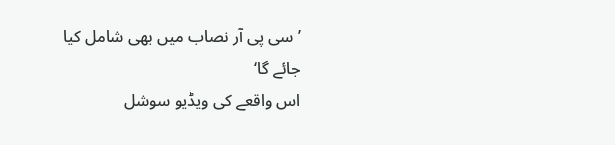’سی پی آر نصاب میں بھی شامل کیا جائے گا‘
اس واقعے کی ویڈیو سوشل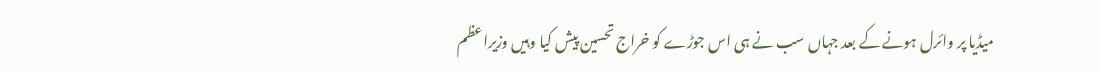میڈیا پر وائرل ہونے کے بعد جہاں سب نے ہی اس جوڑے کو خراج تحسین پیش کیا وہیں وزیراعظم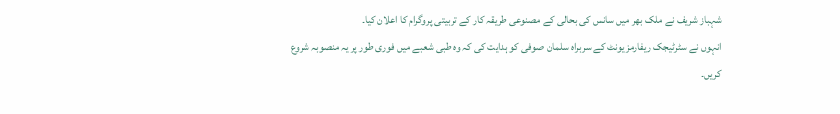شہباز شریف نے ملک بھر میں سانس کی بحالی کے مصنوعی طریقہ کار کے تربیتی پروگرام کا اعلان کیا۔
انہوں نے سٹرٹیجک ریفارمز یونٹ کے سربراہ سلمان صوفی کو ہدایت کی کہ وہ طبی شعبے میں فوری طور پر یہ منصوبہ شروع کریں۔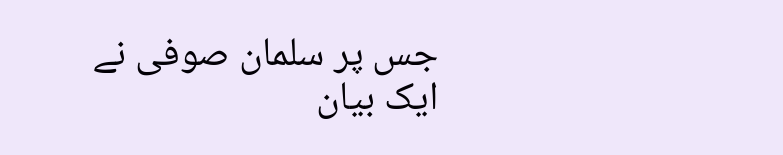جس پر سلمان صوفی نے ایک بیان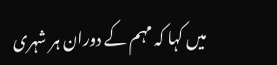میں کہا کہ مہم کے دوران ہر شہری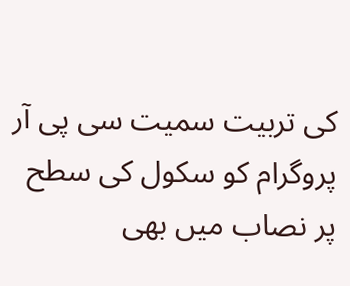کی تربیت سمیت سی پی آر پروگرام کو سکول کی سطح پر نصاب میں بھی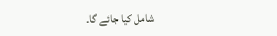شامل کیا جائے گا۔